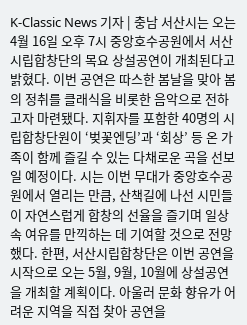K-Classic News 기자 | 충남 서산시는 오는 4월 16일 오후 7시 중앙호수공원에서 서산시립합창단의 목요 상설공연이 개최된다고 밝혔다. 이번 공연은 따스한 봄날을 맞아 봄의 정취를 클래식을 비롯한 음악으로 전하고자 마련됐다. 지휘자를 포함한 40명의 시립합창단원이 ‘벚꽃엔딩’과 ‘회상’ 등 온 가족이 함께 즐길 수 있는 다채로운 곡을 선보일 예정이다. 시는 이번 무대가 중앙호수공원에서 열리는 만큼, 산책길에 나선 시민들이 자연스럽게 합창의 선율을 즐기며 일상 속 여유를 만끽하는 데 기여할 것으로 전망했다. 한편, 서산시립합창단은 이번 공연을 시작으로 오는 5월, 9월, 10월에 상설공연을 개최할 계획이다. 아울러 문화 향유가 어려운 지역을 직접 찾아 공연을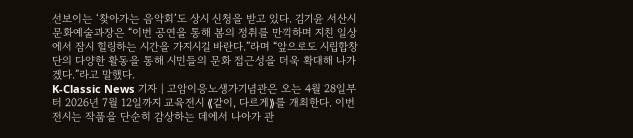선보이는 ‘찾아가는 음악회’도 상시 신청을 받고 있다. 김기윤 서산시 문화예술과장은 “이번 공연을 통해 봄의 정취를 만끽하며 지친 일상에서 잠시 힐링하는 시간을 가지시길 바란다.”라며 “앞으로도 시립합창단의 다양한 활동을 통해 시민들의 문화 접근성을 더욱 확대해 나가겠다.”라고 말했다.
K-Classic News 기자 | 고암이응노생가기념관은 오는 4월 28일부터 2026년 7월 12일까지 교육전시 ⟪같이, 다르게⟫를 개최한다. 이번 전시는 작품을 단순히 감상하는 데에서 나아가 관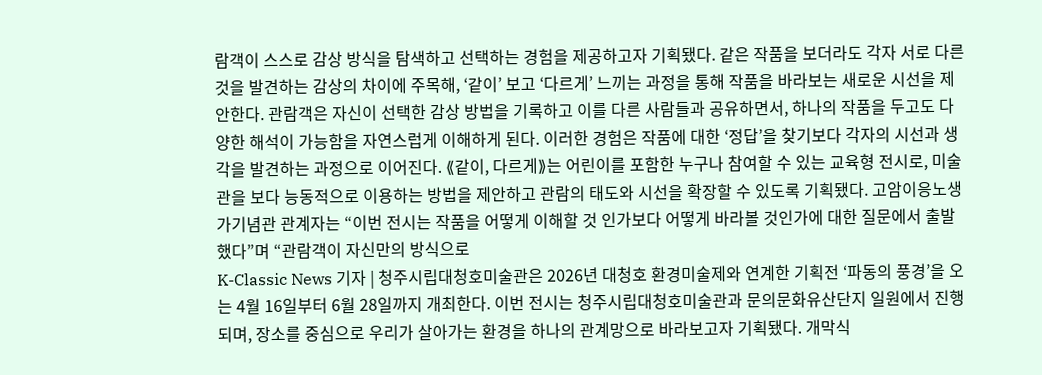람객이 스스로 감상 방식을 탐색하고 선택하는 경험을 제공하고자 기획됐다. 같은 작품을 보더라도 각자 서로 다른 것을 발견하는 감상의 차이에 주목해, ‘같이’ 보고 ‘다르게’ 느끼는 과정을 통해 작품을 바라보는 새로운 시선을 제안한다. 관람객은 자신이 선택한 감상 방법을 기록하고 이를 다른 사람들과 공유하면서, 하나의 작품을 두고도 다양한 해석이 가능함을 자연스럽게 이해하게 된다. 이러한 경험은 작품에 대한 ‘정답’을 찾기보다 각자의 시선과 생각을 발견하는 과정으로 이어진다. ⟪같이, 다르게⟫는 어린이를 포함한 누구나 참여할 수 있는 교육형 전시로, 미술관을 보다 능동적으로 이용하는 방법을 제안하고 관람의 태도와 시선을 확장할 수 있도록 기획됐다. 고암이응노생가기념관 관계자는 “이번 전시는 작품을 어떻게 이해할 것 인가보다 어떻게 바라볼 것인가에 대한 질문에서 출발했다”며 “관람객이 자신만의 방식으로
K-Classic News 기자 | 청주시립대청호미술관은 2026년 대청호 환경미술제와 연계한 기획전 ‘파동의 풍경’을 오는 4월 16일부터 6월 28일까지 개최한다. 이번 전시는 청주시립대청호미술관과 문의문화유산단지 일원에서 진행되며, 장소를 중심으로 우리가 살아가는 환경을 하나의 관계망으로 바라보고자 기획됐다. 개막식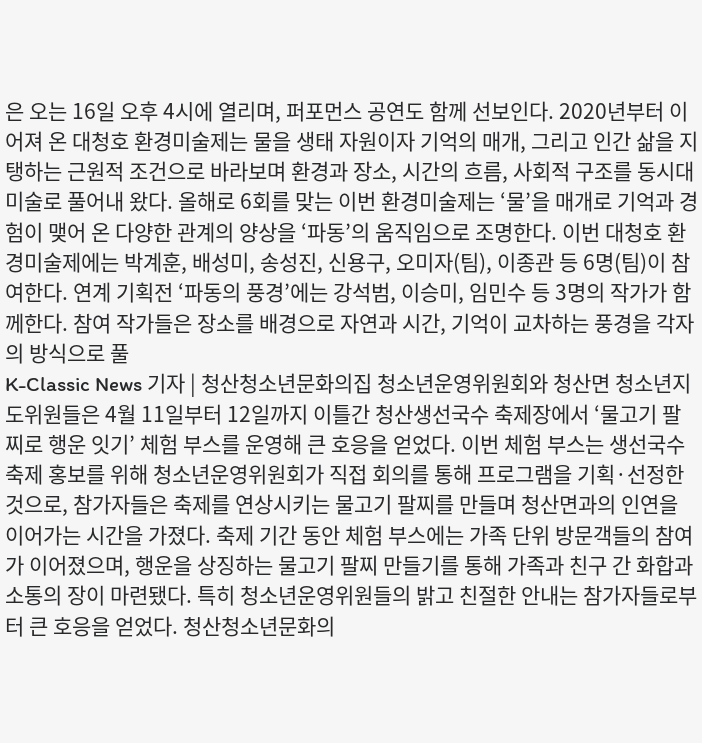은 오는 16일 오후 4시에 열리며, 퍼포먼스 공연도 함께 선보인다. 2020년부터 이어져 온 대청호 환경미술제는 물을 생태 자원이자 기억의 매개, 그리고 인간 삶을 지탱하는 근원적 조건으로 바라보며 환경과 장소, 시간의 흐름, 사회적 구조를 동시대 미술로 풀어내 왔다. 올해로 6회를 맞는 이번 환경미술제는 ‘물’을 매개로 기억과 경험이 맺어 온 다양한 관계의 양상을 ‘파동’의 움직임으로 조명한다. 이번 대청호 환경미술제에는 박계훈, 배성미, 송성진, 신용구, 오미자(팀), 이종관 등 6명(팀)이 참여한다. 연계 기획전 ‘파동의 풍경’에는 강석범, 이승미, 임민수 등 3명의 작가가 함께한다. 참여 작가들은 장소를 배경으로 자연과 시간, 기억이 교차하는 풍경을 각자의 방식으로 풀
K-Classic News 기자 | 청산청소년문화의집 청소년운영위원회와 청산면 청소년지도위원들은 4월 11일부터 12일까지 이틀간 청산생선국수 축제장에서 ‘물고기 팔찌로 행운 잇기’ 체험 부스를 운영해 큰 호응을 얻었다. 이번 체험 부스는 생선국수 축제 홍보를 위해 청소년운영위원회가 직접 회의를 통해 프로그램을 기획·선정한 것으로, 참가자들은 축제를 연상시키는 물고기 팔찌를 만들며 청산면과의 인연을 이어가는 시간을 가졌다. 축제 기간 동안 체험 부스에는 가족 단위 방문객들의 참여가 이어졌으며, 행운을 상징하는 물고기 팔찌 만들기를 통해 가족과 친구 간 화합과 소통의 장이 마련됐다. 특히 청소년운영위원들의 밝고 친절한 안내는 참가자들로부터 큰 호응을 얻었다. 청산청소년문화의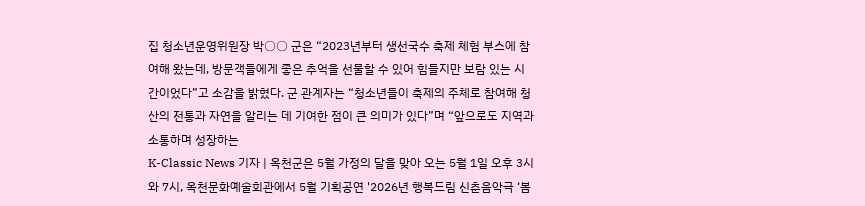집 청소년운영위원장 박○○ 군은 “2023년부터 생선국수 축제 체험 부스에 참여해 왔는데, 방문객들에게 좋은 추억을 선물할 수 있어 힘들지만 보람 있는 시간이었다”고 소감을 밝혔다. 군 관계자는 “청소년들이 축제의 주체로 참여해 청산의 전통과 자연을 알리는 데 기여한 점이 큰 의미가 있다”며 “앞으로도 지역과 소통하며 성장하는
K-Classic News 기자 | 옥천군은 5월 가정의 달을 맞아 오는 5월 1일 오후 3시와 7시, 옥천문화예술회관에서 5월 기획공연 '2026년 행복드림 신춘음악극 ‘봄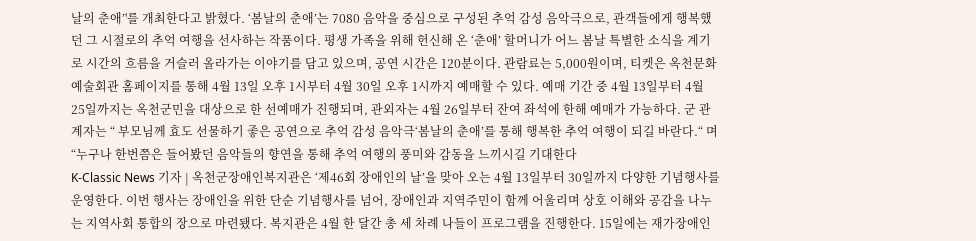날의 춘애’'를 개최한다고 밝혔다. ‘봄날의 춘애’는 7080 음악을 중심으로 구성된 추억 감성 음악극으로, 관객들에게 행복했던 그 시절로의 추억 여행을 선사하는 작품이다. 평생 가족을 위해 헌신해 온 ‘춘애’ 할머니가 어느 봄날 특별한 소식을 계기로 시간의 흐름을 거슬러 올라가는 이야기를 담고 있으며, 공연 시간은 120분이다. 관람료는 5,000원이며, 티켓은 옥천문화예술회관 홈페이지를 통해 4월 13일 오후 1시부터 4월 30일 오후 1시까지 예매할 수 있다. 예매 기간 중 4월 13일부터 4월 25일까지는 옥천군민을 대상으로 한 선예매가 진행되며, 관외자는 4월 26일부터 잔여 좌석에 한해 예매가 가능하다. 군 관계자는 “ 부모님께 효도 선물하기 좋은 공연으로 추억 감성 음악극‘봄날의 춘애’를 통해 행복한 추억 여행이 되길 바란다.“ 며 “누구나 한번쯤은 들어봤던 음악들의 향연을 통해 추억 여행의 풍미와 감동을 느끼시길 기대한다
K-Classic News 기자 | 옥천군장애인복지관은 ‘제46회 장애인의 날’을 맞아 오는 4월 13일부터 30일까지 다양한 기념행사를 운영한다. 이번 행사는 장애인을 위한 단순 기념행사를 넘어, 장애인과 지역주민이 함께 어울리며 상호 이해와 공감을 나누는 지역사회 통합의 장으로 마련됐다. 복지관은 4월 한 달간 총 세 차례 나들이 프로그램을 진행한다. 15일에는 재가장애인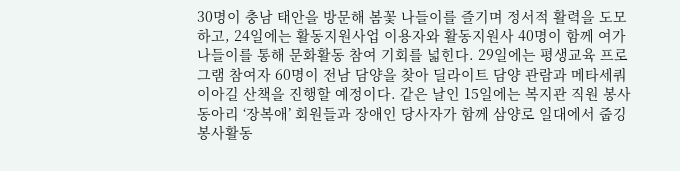30명이 충남 태안을 방문해 봄꽃 나들이를 즐기며 정서적 활력을 도모하고, 24일에는 활동지원사업 이용자와 활동지원사 40명이 함께 여가 나들이를 통해 문화활동 참여 기회를 넓힌다. 29일에는 평생교육 프로그램 참여자 60명이 전남 담양을 찾아 딜라이트 담양 관람과 메타세쿼이아길 산책을 진행할 예정이다. 같은 날인 15일에는 복지관 직원 봉사동아리 ‘장복애’ 회원들과 장애인 당사자가 함께 삼양로 일대에서 줍깅 봉사활동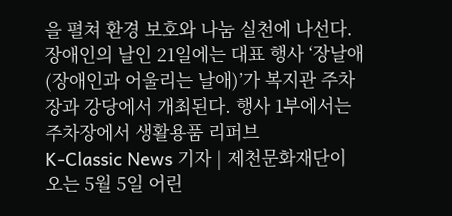을 펼쳐 환경 보호와 나눔 실천에 나선다. 장애인의 날인 21일에는 대표 행사 ‘장날애(장애인과 어울리는 날애)’가 복지관 주차장과 강당에서 개최된다. 행사 1부에서는 주차장에서 생활용품 리퍼브
K-Classic News 기자 | 제천문화재단이 오는 5월 5일 어린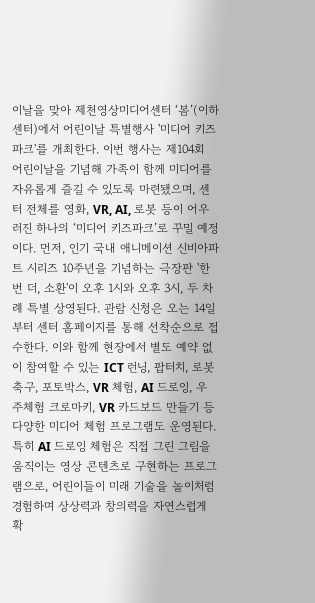이날을 맞아 제천영상미디어센터 ‘봄’(이하 센터)에서 어린이날 특별행사 '미디어 키즈파크'를 개최한다. 이번 행사는 제104회 어린이날을 기념해 가족이 함께 미디어를 자유롭게 즐길 수 있도록 마련됐으며, 센터 전체를 영화, VR, AI, 로봇 등이 어우러진 하나의 ‘미디어 키즈파크’로 꾸밀 예정이다. 먼저, 인기 국내 애니메이션 신비아파트 시리즈 10주년을 기념하는 극장판 '한 번 더, 소환'이 오후 1시와 오후 3시, 두 차례 특별 상영된다. 관람 신청은 오는 14일부터 센터 홈페이지를 통해 선착순으로 접수한다. 이와 함께 현장에서 별도 예약 없이 참여할 수 있는 ICT 런닝, 팝터치, 로봇축구, 포토박스, VR 체험, AI 드로잉, 우주체험 크로마키, VR 카드보드 만들기 등 다양한 미디어 체험 프로그램도 운영된다. 특히 AI 드로잉 체험은 직접 그린 그림을 움직이는 영상 콘텐츠로 구현하는 프로그램으로, 어린이들이 미래 기술을 놀이처럼 경험하며 상상력과 창의력을 자연스럽게 확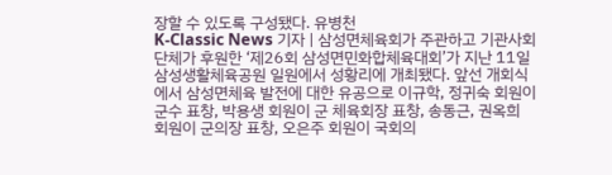장할 수 있도록 구성됐다. 유병천
K-Classic News 기자 | 삼성면체육회가 주관하고 기관사회단체가 후원한 ‘제26회 삼성면민화합체육대회’가 지난 11일 삼성생활체육공원 일원에서 성황리에 개최됐다. 앞선 개회식에서 삼성면체육 발전에 대한 유공으로 이규학, 정귀숙 회원이 군수 표창, 박용생 회원이 군 체육회장 표창, 송동근, 권옥희 회원이 군의장 표창, 오은주 회원이 국회의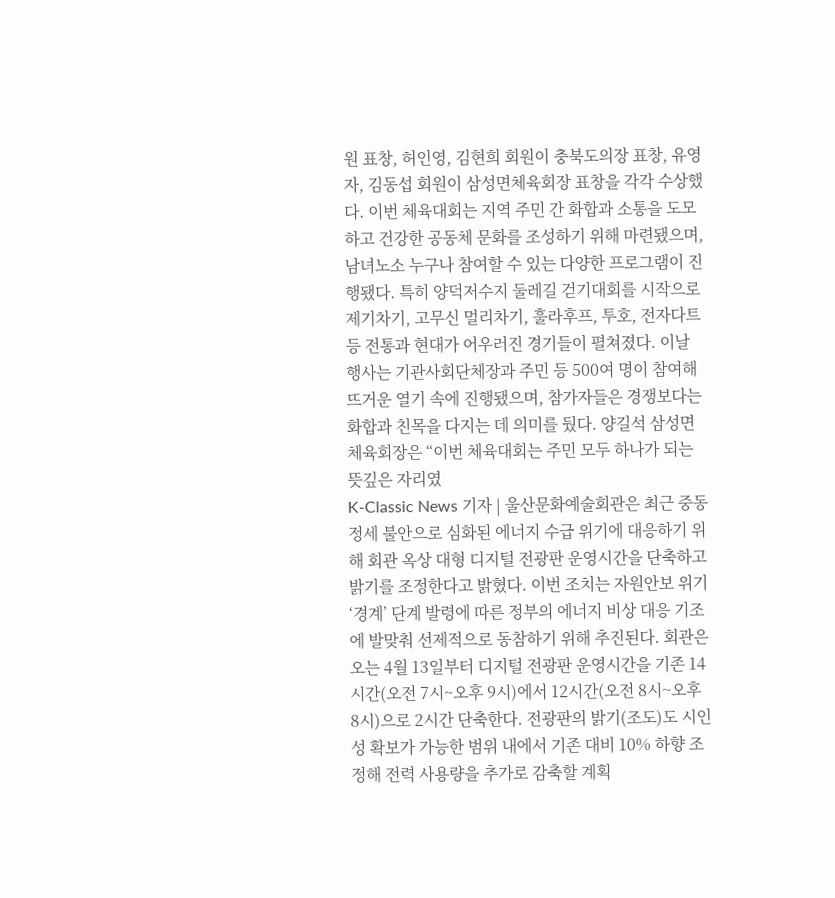원 표창, 허인영, 김현희 회원이 충북도의장 표창, 유영자, 김동섭 회원이 삼성면체육회장 표창을 각각 수상했다. 이번 체육대회는 지역 주민 간 화합과 소통을 도모하고 건강한 공동체 문화를 조성하기 위해 마련됐으며, 남녀노소 누구나 참여할 수 있는 다양한 프로그램이 진행됐다. 특히 양덕저수지 둘레길 걷기대회를 시작으로 제기차기, 고무신 멀리차기, 훌라후프, 투호, 전자다트 등 전통과 현대가 어우러진 경기들이 펼쳐졌다. 이날 행사는 기관사회단체장과 주민 등 500여 명이 참여해 뜨거운 열기 속에 진행됐으며, 참가자들은 경쟁보다는 화합과 친목을 다지는 데 의미를 뒀다. 양길석 삼성면체육회장은 “이번 체육대회는 주민 모두 하나가 되는 뜻깊은 자리였
K-Classic News 기자 | 울산문화예술회관은 최근 중동 정세 불안으로 심화된 에너지 수급 위기에 대응하기 위해 회관 옥상 대형 디지털 전광판 운영시간을 단축하고 밝기를 조정한다고 밝혔다. 이번 조치는 자원안보 위기 ‘경계’ 단계 발령에 따른 정부의 에너지 비상 대응 기조에 발맞춰 선제적으로 동참하기 위해 추진된다. 회관은 오는 4월 13일부터 디지털 전광판 운영시간을 기존 14시간(오전 7시~오후 9시)에서 12시간(오전 8시~오후 8시)으로 2시간 단축한다. 전광판의 밝기(조도)도 시인성 확보가 가능한 범위 내에서 기존 대비 10% 하향 조정해 전력 사용량을 추가로 감축할 계획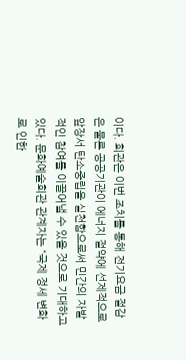이다. 회관은 이번 조치를 통해 전기요금 절감은 물론 공공기관이 에너지 절약에 선제적으로 앞장서 탄소중립을 실천함으로써 민간의 자발적인 참여를 이끌어낼 수 있을 것으로 기대하고 있다. 문화예술회관 관계자는 “국제 정세 변화로 인한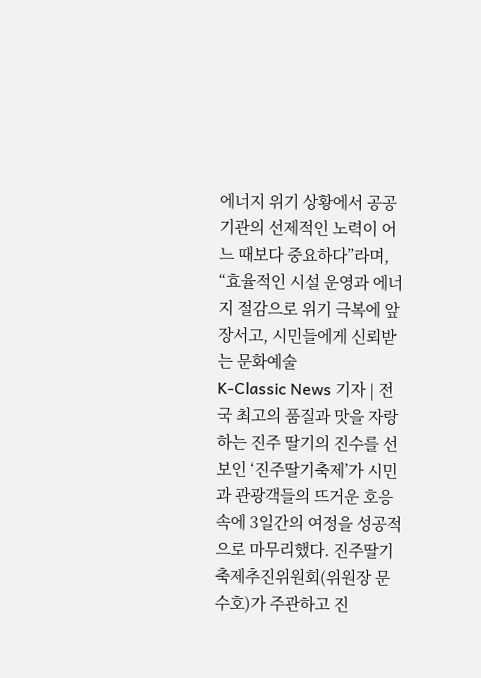에너지 위기 상황에서 공공기관의 선제적인 노력이 어느 때보다 중요하다”라며, “효율적인 시설 운영과 에너지 절감으로 위기 극복에 앞장서고, 시민들에게 신뢰받는 문화예술
K-Classic News 기자 | 전국 최고의 품질과 맛을 자랑하는 진주 딸기의 진수를 선보인 ‘진주딸기축제’가 시민과 관광객들의 뜨거운 호응 속에 3일간의 여정을 성공적으로 마무리했다. 진주딸기축제추진위원회(위원장 문수호)가 주관하고 진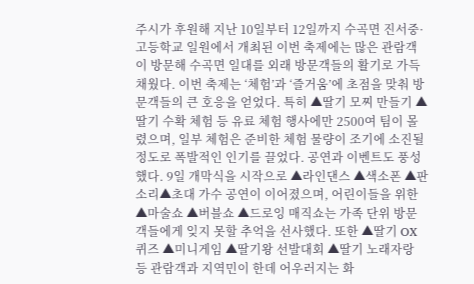주시가 후원해 지난 10일부터 12일까지 수곡면 진서중·고등학교 일원에서 개최된 이번 축제에는 많은 관람객이 방문해 수곡면 일대를 외래 방문객들의 활기로 가득 채웠다. 이번 축제는 ‘체험’과 ‘즐거움’에 초점을 맞춰 방문객들의 큰 호응을 얻었다. 특히 ▲딸기 모찌 만들기 ▲딸기 수확 체험 등 유료 체험 행사에만 2500여 팀이 몰렸으며, 일부 체험은 준비한 체험 물량이 조기에 소진될 정도로 폭발적인 인기를 끌었다. 공연과 이벤트도 풍성했다. 9일 개막식을 시작으로 ▲라인댄스 ▲색소폰 ▲판소리▲초대 가수 공연이 이어졌으며, 어린이들을 위한 ▲마술쇼 ▲버블쇼 ▲드로잉 매직쇼는 가족 단위 방문객들에게 잊지 못할 추억을 선사했다. 또한 ▲딸기 OX퀴즈 ▲미니게임 ▲딸기왕 선발대회 ▲딸기 노래자랑 등 관람객과 지역민이 한데 어우러지는 화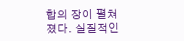합의 장이 펼쳐졌다. 실질적인